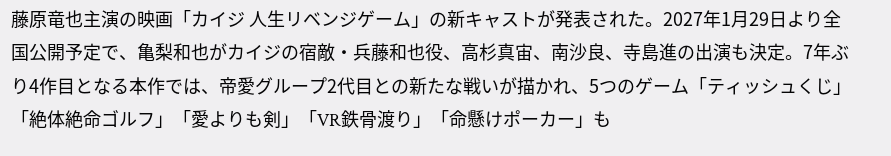藤原竜也主演の映画「カイジ 人生リベンジゲーム」の新キャストが発表された。2027年1月29日より全国公開予定で、亀梨和也がカイジの宿敵・兵藤和也役、高杉真宙、南沙良、寺島進の出演も決定。7年ぶり4作目となる本作では、帝愛グループ2代目との新たな戦いが描かれ、5つのゲーム「ティッシュくじ」「絶体絶命ゴルフ」「愛よりも剣」「VR鉄骨渡り」「命懸けポーカー」も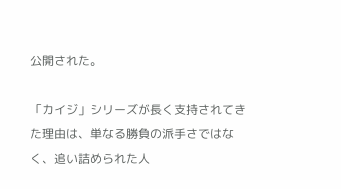公開された。

「カイジ」シリーズが長く支持されてきた理由は、単なる勝負の派手さではなく、追い詰められた人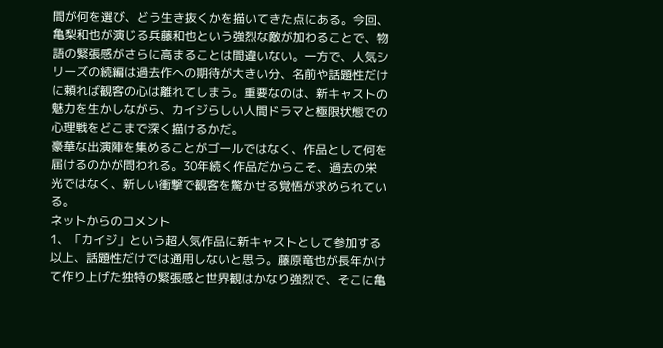間が何を選び、どう生き抜くかを描いてきた点にある。今回、亀梨和也が演じる兵藤和也という強烈な敵が加わることで、物語の緊張感がさらに高まることは間違いない。一方で、人気シリーズの続編は過去作への期待が大きい分、名前や話題性だけに頼れば観客の心は離れてしまう。重要なのは、新キャストの魅力を生かしながら、カイジらしい人間ドラマと極限状態での心理戦をどこまで深く描けるかだ。
豪華な出演陣を集めることがゴールではなく、作品として何を届けるのかが問われる。30年続く作品だからこそ、過去の栄光ではなく、新しい衝撃で観客を驚かせる覚悟が求められている。
ネットからのコメント
1、「カイジ」という超人気作品に新キャストとして参加する以上、話題性だけでは通用しないと思う。藤原竜也が長年かけて作り上げた独特の緊張感と世界観はかなり強烈で、そこに亀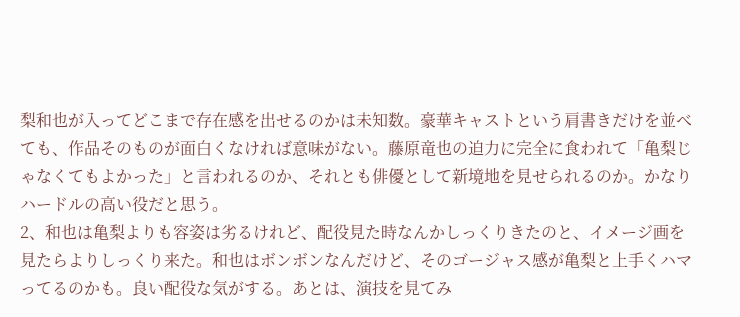梨和也が入ってどこまで存在感を出せるのかは未知数。豪華キャストという肩書きだけを並べても、作品そのものが面白くなければ意味がない。藤原竜也の迫力に完全に食われて「亀梨じゃなくてもよかった」と言われるのか、それとも俳優として新境地を見せられるのか。かなりハードルの高い役だと思う。
2、和也は亀梨よりも容姿は劣るけれど、配役見た時なんかしっくりきたのと、イメージ画を見たらよりしっくり来た。和也はボンボンなんだけど、そのゴージャス感が亀梨と上手くハマってるのかも。良い配役な気がする。あとは、演技を見てみ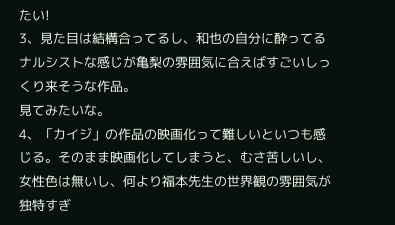たい!
3、見た目は結構合ってるし、和也の自分に酔ってるナルシストな感じが亀梨の雰囲気に合えばすごいしっくり来そうな作品。
見てみたいな。
4、「カイジ」の作品の映画化って難しいといつも感じる。そのまま映画化してしまうと、むさ苦しいし、女性色は無いし、何より福本先生の世界観の雰囲気が独特すぎ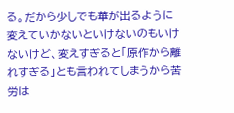る。だから少しでも華が出るように変えていかないといけないのもいけないけど、変えすぎると「原作から離れすぎる」とも言われてしまうから苦労は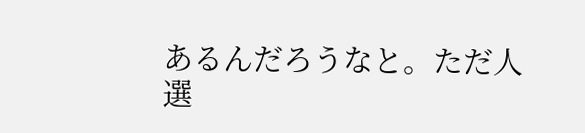あるんだろうなと。ただ人選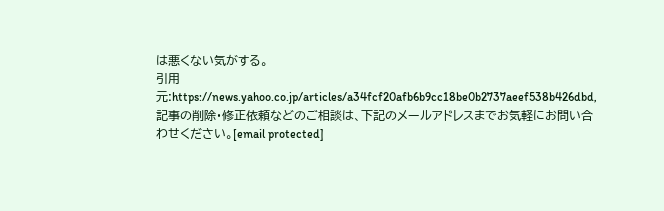は悪くない気がする。
引用元:https://news.yahoo.co.jp/articles/a34fcf20afb6b9cc18be0b2737aeef538b426dbd,記事の削除・修正依頼などのご相談は、下記のメールアドレスまでお気軽にお問い合わせください。[email protected]